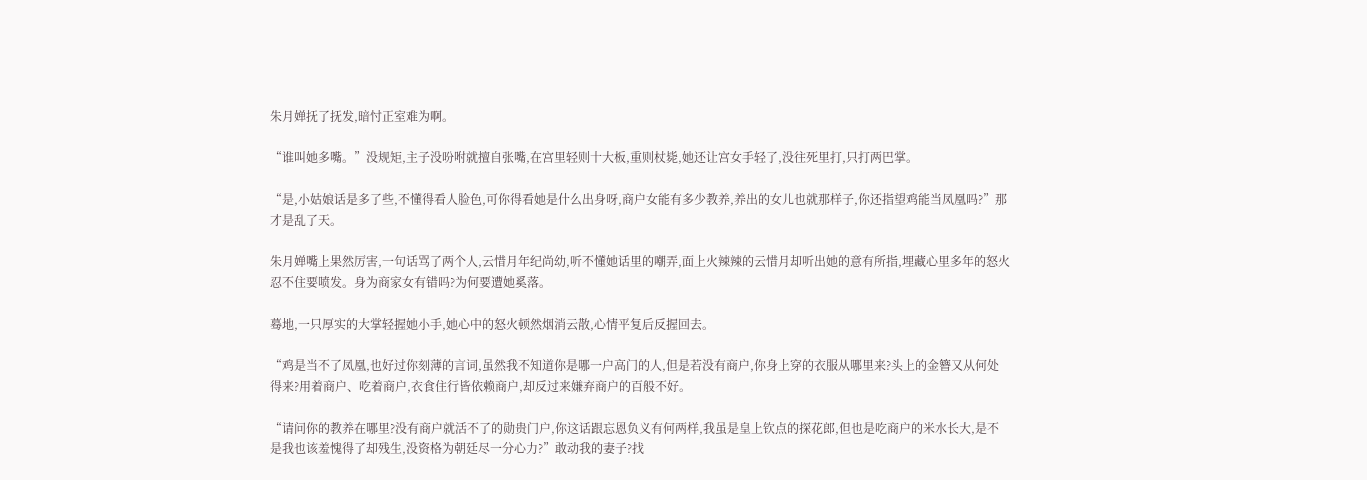朱月婵抚了抚发,暗忖正室难为啊。

“谁叫她多嘴。”没规矩,主子没吩咐就擅自张嘴,在宫里轻则十大板,重则杖毙,她还让宫女手轻了,没往死里打,只打两巴掌。

“是,小姑娘话是多了些,不懂得看人脸色,可你得看她是什么出身呀,商户女能有多少教养,养出的女儿也就那样子,你还指望鸡能当凤凰吗?”那才是乱了天。

朱月婵嘴上果然厉害,一句话骂了两个人,云惜月年纪尚幼,听不懂她话里的嘲弄,面上火辣辣的云惜月却听出她的意有所指,埋藏心里多年的怒火忍不住要喷发。身为商家女有错吗?为何要遭她奚落。

蓦地,一只厚实的大掌轻握她小手,她心中的怒火顿然烟消云散,心情平复后反握回去。

“鸡是当不了凤凰,也好过你刻薄的言词,虽然我不知道你是哪一户高门的人,但是若没有商户,你身上穿的衣服从哪里来?头上的金簪又从何处得来?用着商户、吃着商户,衣食住行皆依赖商户,却反过来嫌弃商户的百般不好。

“请问你的教养在哪里?没有商户就活不了的勋贵门户,你这话跟忘恩负义有何两样,我虽是皇上钦点的探花郎,但也是吃商户的米水长大,是不是我也该羞愧得了却残生,没资格为朝廷尽一分心力?”敢动我的妻子?找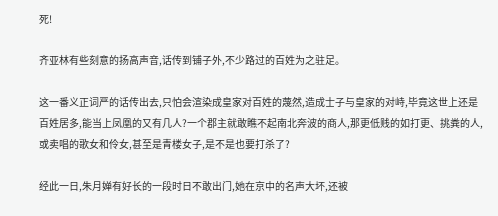死!

齐亚林有些刻意的扬高声音,话传到铺子外,不少路过的百姓为之驻足。

这一番义正词严的话传出去,只怕会渲染成皇家对百姓的蔑然,造成士子与皇家的对峙,毕竟这世上还是百姓居多,能当上凤凰的又有几人?一个郡主就敢瞧不起南北奔波的商人,那更低贱的如打更、挑粪的人,或卖唱的歌女和伶女,甚至是青楼女子,是不是也要打杀了?

经此一日,朱月婵有好长的一段时日不敢出门,她在京中的名声大坏,还被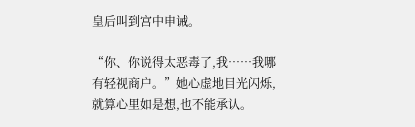皇后叫到宫中申诫。

“你、你说得太恶毒了,我……我哪有轻视商户。”她心虚地目光闪烁,就算心里如是想,也不能承认。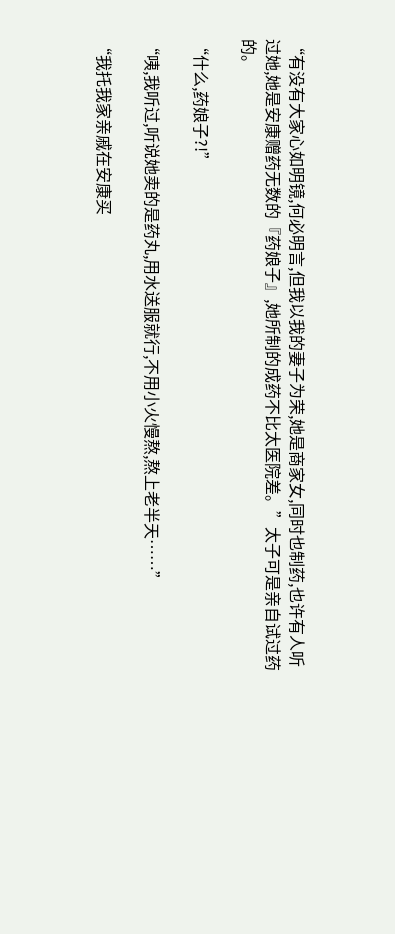“有没有大家心如明镜,何必明言,但我以我的妻子为荣,她是商家女,同时也制药,也许有人听过她,她是安康赠药无数的『药娘子』,她所制的成药不比太医院差。”太子可是亲自试过药的。

“什么,药娘子?!”

“咦,我听过,听说她卖的是药丸,用水送服就行,不用小火慢熬,熬上老半天……”

“我托我家亲戚在安康买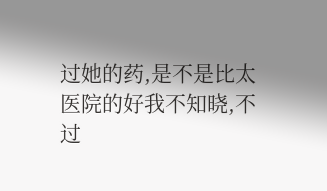过她的药,是不是比太医院的好我不知晓,不过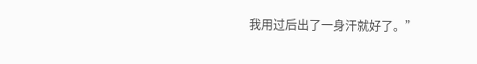我用过后出了一身汗就好了。”